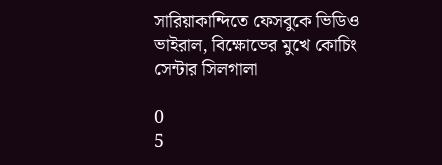সারিয়াকান্দিতে ফেসবুকে ভিডিও ভাইরাল, বিক্ষোভের মুখে কোচিং সেন্টার সিলগালা

0
5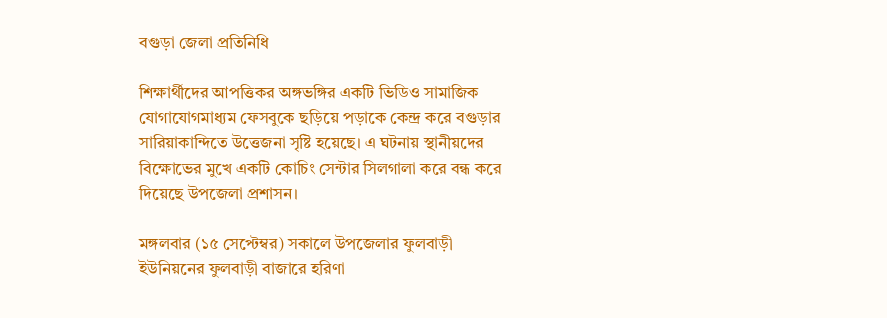বগুড়া জেলা প্রতিনিধি

শিক্ষার্থীদের আপত্তিকর অঙ্গভঙ্গির একটি ভিডিও সামাজিক যোগাযোগমাধ্যম ফেসবুকে ছড়িয়ে পড়াকে কেন্দ্র করে বগুড়ার সারিয়াকান্দিতে উত্তেজনা সৃষ্টি হয়েছে। এ ঘটনায় স্থানীয়দের বিক্ষোভের মুখে একটি কোচিং সেন্টার সিলগালা করে বন্ধ করে দিয়েছে উপজেলা প্রশাসন।

মঙ্গলবার (১৫ সেপ্টেম্বর) সকালে উপজেলার ফুলবাড়ী ইউনিয়নের ফুলবাড়ী বাজারে হরিণা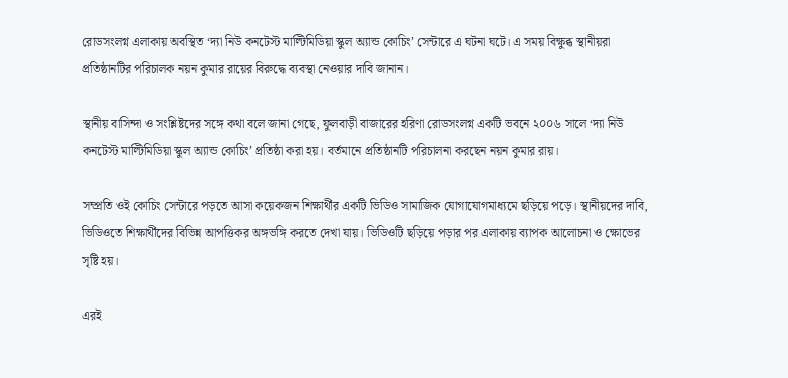রোডসংলগ্ন এলাকায় অবস্থিত ‘দ্যা নিউ কনটেস্ট মাল্টিমিডিয়া স্কুল অ্যান্ড কোচিং’ সেন্টারে এ ঘটনা ঘটে। এ সময় বিক্ষুব্ধ স্থানীয়রা প্রতিষ্ঠানটির পরিচালক নয়ন কুমার রায়ের বিরুদ্ধে ব্যবস্থা নেওয়ার দাবি জানান।

স্থানীয় বাসিন্দা ও সংশ্লিষ্টদের সঙ্গে কথা বলে জানা গেছে, ফুলবাড়ী বাজারের হরিণা রোডসংলগ্ন একটি ভবনে ২০০৬ সালে ‘দ্যা নিউ কনটেস্ট মাল্টিমিডিয়া স্কুল অ্যান্ড কোচিং’ প্রতিষ্ঠা করা হয়। বর্তমানে প্রতিষ্ঠানটি পরিচালনা করছেন নয়ন কুমার রায়।

সম্প্রতি ওই কোচিং সেন্টারে পড়তে আসা কয়েকজন শিক্ষার্থীর একটি ভিডিও সামাজিক যোগাযোগমাধ্যমে ছড়িয়ে পড়ে। স্থানীয়দের দাবি, ভিডিওতে শিক্ষার্থীদের বিভিন্ন আপত্তিকর অঙ্গভঙ্গি করতে দেখা যায়। ভিডিওটি ছড়িয়ে পড়ার পর এলাকায় ব্যাপক আলোচনা ও ক্ষোভের সৃষ্টি হয়।

এরই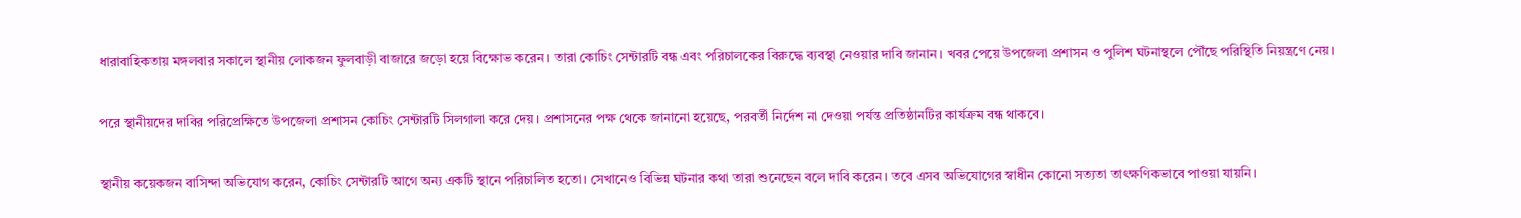ধারাবাহিকতায় মঙ্গলবার সকালে স্থানীয় লোকজন ফুলবাড়ী বাজারে জড়ো হয়ে বিক্ষোভ করেন। তারা কোচিং সেন্টারটি বন্ধ এবং পরিচালকের বিরুদ্ধে ব্যবস্থা নেওয়ার দাবি জানান। খবর পেয়ে উপজেলা প্রশাসন ও পুলিশ ঘটনাস্থলে পৌঁছে পরিস্থিতি নিয়ন্ত্রণে নেয়।

পরে স্থানীয়দের দাবির পরিপ্রেক্ষিতে উপজেলা প্রশাসন কোচিং সেন্টারটি সিলগালা করে দেয়। প্রশাসনের পক্ষ থেকে জানানো হয়েছে, পরবর্তী নির্দেশ না দেওয়া পর্যন্ত প্রতিষ্ঠানটির কার্যক্রম বন্ধ থাকবে।

স্থানীয় কয়েকজন বাসিন্দা অভিযোগ করেন, কোচিং সেন্টারটি আগে অন্য একটি স্থানে পরিচালিত হতো। সেখানেও বিভিন্ন ঘটনার কথা তারা শুনেছেন বলে দাবি করেন। তবে এসব অভিযোগের স্বাধীন কোনো সত্যতা তাৎক্ষণিকভাবে পাওয়া যায়নি।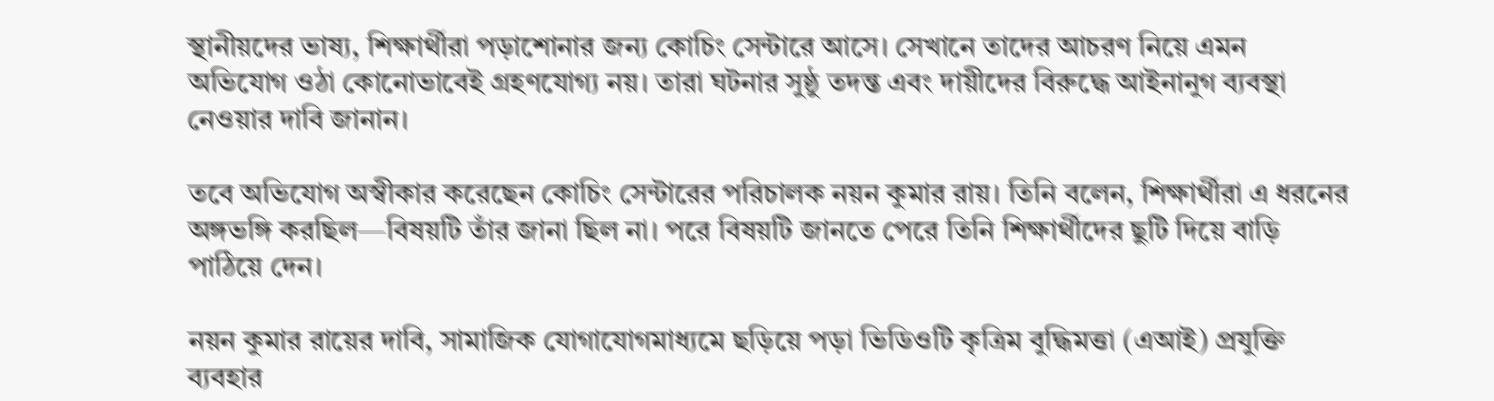স্থানীয়দের ভাষ্য, শিক্ষার্থীরা পড়াশোনার জন্য কোচিং সেন্টারে আসে। সেখানে তাদের আচরণ নিয়ে এমন অভিযোগ ওঠা কোনোভাবেই গ্রহণযোগ্য নয়। তারা ঘটনার সুষ্ঠু তদন্ত এবং দায়ীদের বিরুদ্ধে আইনানুগ ব্যবস্থা নেওয়ার দাবি জানান।

তবে অভিযোগ অস্বীকার করেছেন কোচিং সেন্টারের পরিচালক নয়ন কুমার রায়। তিনি বলেন, শিক্ষার্থীরা এ ধরনের অঙ্গভঙ্গি করছিল—বিষয়টি তাঁর জানা ছিল না। পরে বিষয়টি জানতে পেরে তিনি শিক্ষার্থীদের ছুটি দিয়ে বাড়ি পাঠিয়ে দেন।

নয়ন কুমার রায়ের দাবি, সামাজিক যোগাযোগমাধ্যমে ছড়িয়ে পড়া ভিডিওটি কৃত্রিম বুদ্ধিমত্তা (এআই) প্রযুক্তি ব্যবহার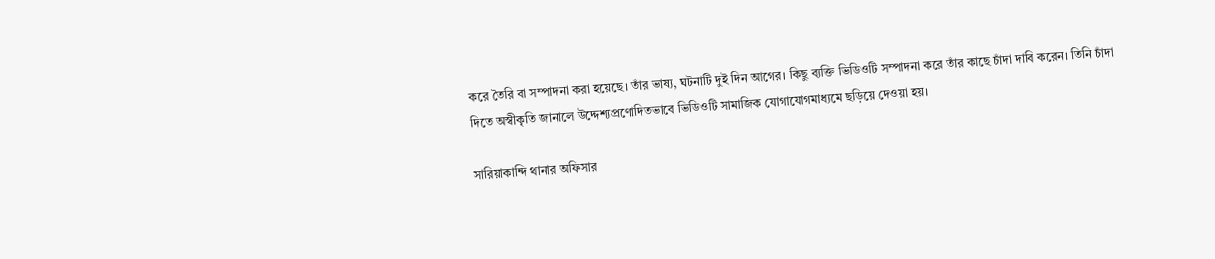করে তৈরি বা সম্পাদনা করা হয়েছে। তাঁর ভাষ্য, ঘটনাটি দুই দিন আগের। কিছু ব্যক্তি ভিডিওটি সম্পাদনা করে তাঁর কাছে চাঁদা দাবি করেন। তিনি চাঁদা দিতে অস্বীকৃতি জানালে উদ্দেশ্যপ্রণোদিতভাবে ভিডিওটি সামাজিক যোগাযোগমাধ্যমে ছড়িয়ে দেওয়া হয়।

সারিয়াকান্দি থানার অফিসার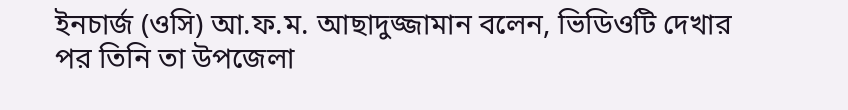ইনচার্জ (ওসি) আ.ফ.ম. আছাদুজ্জামান বলেন, ভিডিওটি দেখার পর তিনি তা উপজেলা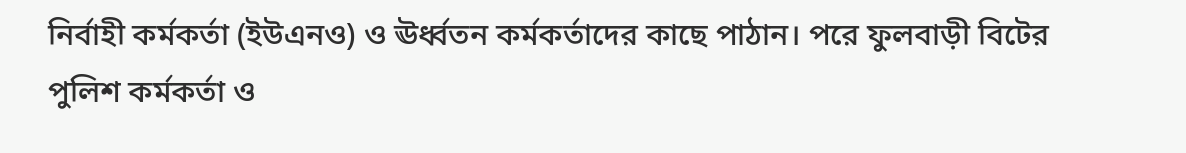নির্বাহী কর্মকর্তা (ইউএনও) ও ঊর্ধ্বতন কর্মকর্তাদের কাছে পাঠান। পরে ফুলবাড়ী বিটের পুলিশ কর্মকর্তা ও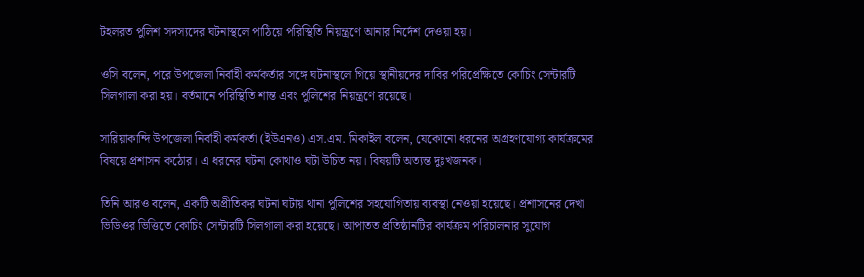টহলরত পুলিশ সদস্যদের ঘটনাস্থলে পাঠিয়ে পরিস্থিতি নিয়ন্ত্রণে আনার নির্দেশ দেওয়া হয়।

ওসি বলেন, পরে উপজেলা নির্বাহী কর্মকর্তার সঙ্গে ঘটনাস্থলে গিয়ে স্থানীয়দের দাবির পরিপ্রেক্ষিতে কোচিং সেন্টারটি সিলগালা করা হয়। বর্তমানে পরিস্থিতি শান্ত এবং পুলিশের নিয়ন্ত্রণে রয়েছে।

সারিয়াকান্দি উপজেলা নির্বাহী কর্মকর্তা (ইউএনও) এস.এম. মিকাইল বলেন, যেকোনো ধরনের অগ্রহণযোগ্য কার্যক্রমের বিষয়ে প্রশাসন কঠোর। এ ধরনের ঘটনা কোথাও ঘটা উচিত নয়। বিষয়টি অত্যন্ত দুঃখজনক।

তিনি আরও বলেন, একটি অপ্রীতিকর ঘটনা ঘটায় থানা পুলিশের সহযোগিতায় ব্যবস্থা নেওয়া হয়েছে। প্রশাসনের দেখা ভিডিওর ভিত্তিতে কোচিং সেন্টারটি সিলগালা করা হয়েছে। আপাতত প্রতিষ্ঠানটির কার্যক্রম পরিচালনার সুযোগ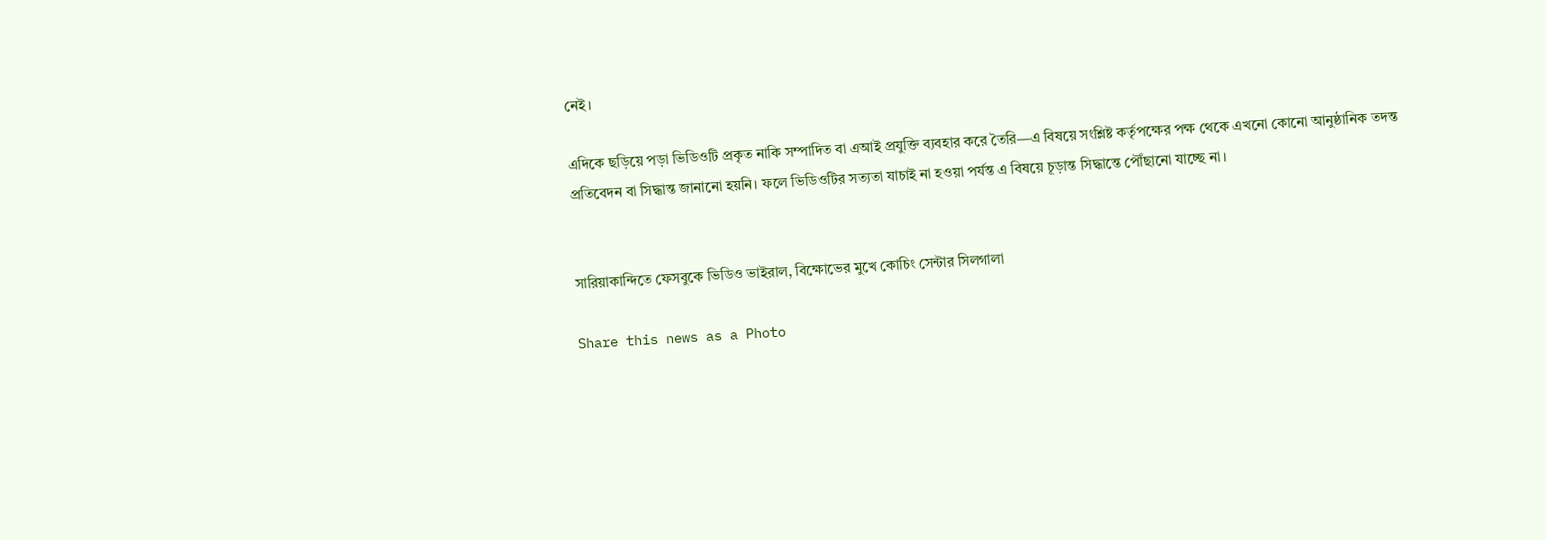নেই।

এদিকে ছড়িয়ে পড়া ভিডিওটি প্রকৃত নাকি সম্পাদিত বা এআই প্রযুক্তি ব্যবহার করে তৈরি—এ বিষয়ে সংশ্লিষ্ট কর্তৃপক্ষের পক্ষ থেকে এখনো কোনো আনুষ্ঠানিক তদন্ত প্রতিবেদন বা সিদ্ধান্ত জানানো হয়নি। ফলে ভিডিওটির সত্যতা যাচাই না হওয়া পর্যন্ত এ বিষয়ে চূড়ান্ত সিদ্ধান্তে পৌঁছানো যাচ্ছে না।


সারিয়াকান্দিতে ফেসবুকে ভিডিও ভাইরাল, বিক্ষোভের মুখে কোচিং সেন্টার সিলগালা

Share this news as a Photo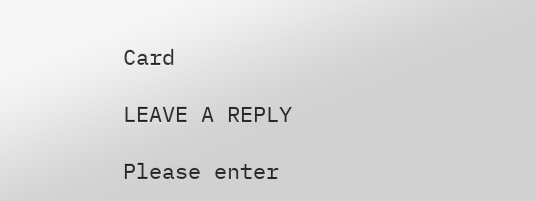Card

LEAVE A REPLY

Please enter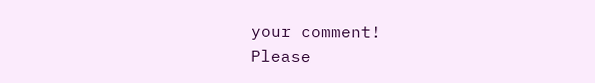your comment!
Please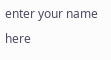enter your name here